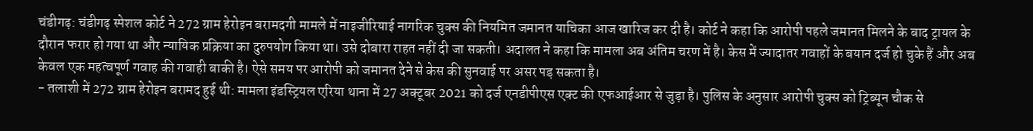चंडीगढ़: चंडीगढ़ स्पेशल कोर्ट ने 272 ग्राम हेरोइन बरामदगी मामले में नाइजीरियाई नागरिक चुक्स की नियमित जमानत याचिका आज खारिज कर दी है। कोर्ट ने कहा कि आरोपी पहले जमानत मिलने के बाद ट्रायल के दौरान फरार हो गया था और न्यायिक प्रक्रिया का दुरुपयोग किया था। उसे दोबारा राहत नहीं दी जा सकती। अदालत ने कहा कि मामला अब अंतिम चरण में है। केस में ज्यादातर गवाहों के बयान दर्ज हो चुके हैं और अब केवल एक महत्वपूर्ण गवाह की गवाही बाकी है। ऐसे समय पर आरोपी को जमानत देने से केस की सुनवाई पर असर पड़ सकता है।
- तलाशी में 272 ग्राम हेरोइन बरामद हुई थी: मामला इंडस्ट्रियल एरिया थाना में 27 अक्टूबर 2021 को दर्ज एनडीपीएस एक्ट की एफआईआर से जुड़ा है। पुलिस के अनुसार आरोपी चुक्स को ट्रिब्यून चौक से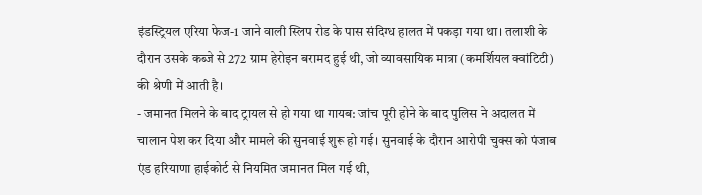इंडस्ट्रियल एरिया फेज-1 जाने वाली स्लिप रोड के पास संदिग्ध हालत में पकड़ा गया था। तलाशी के दौरान उसके कब्जे से 272 ग्राम हेरोइन बरामद हुई थी, जो व्यावसायिक मात्रा (कमर्शियल क्वांटिटी) की श्रेणी में आती है।
- जमानत मिलने के बाद ट्रायल से हो गया था गायब: जांच पूरी होने के बाद पुलिस ने अदालत में चालान पेश कर दिया और मामले की सुनवाई शुरू हो गई। सुनवाई के दौरान आरोपी चुक्स को पंजाब एंड हरियाणा हाईकोर्ट से नियमित जमानत मिल गई थी,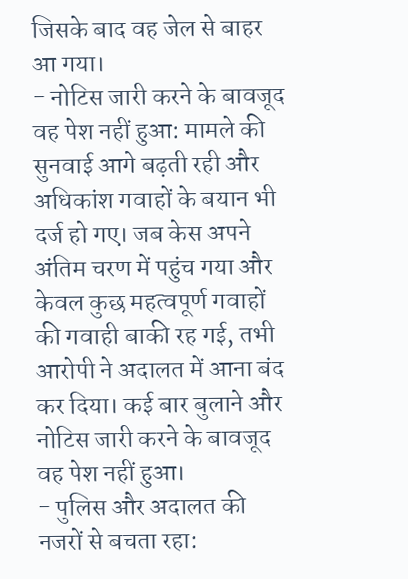जिसके बाद वह जेल से बाहर आ गया।
- नोटिस जारी करने के बावजूद वह पेश नहीं हुआ: मामले की सुनवाई आगे बढ़ती रही और अधिकांश गवाहों के बयान भी दर्ज हो गए। जब केस अपने अंतिम चरण में पहुंच गया और केवल कुछ महत्वपूर्ण गवाहों की गवाही बाकी रह गई, तभी आरोपी ने अदालत में आना बंद कर दिया। कई बार बुलाने और नोटिस जारी करने के बावजूद वह पेश नहीं हुआ।
- पुलिस और अदालत की नजरों से बचता रहा: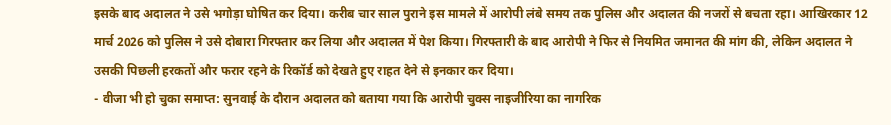इसके बाद अदालत ने उसे भगोड़ा घोषित कर दिया। करीब चार साल पुराने इस मामले में आरोपी लंबे समय तक पुलिस और अदालत की नजरों से बचता रहा। आखिरकार 12 मार्च 2026 को पुलिस ने उसे दोबारा गिरफ्तार कर लिया और अदालत में पेश किया। गिरफ्तारी के बाद आरोपी ने फिर से नियमित जमानत की मांग की, लेकिन अदालत ने उसकी पिछली हरकतों और फरार रहने के रिकॉर्ड को देखते हुए राहत देने से इनकार कर दिया।
- वीजा भी हो चुका समाप्त: सुनवाई के दौरान अदालत को बताया गया कि आरोपी चुक्स नाइजीरिया का नागरिक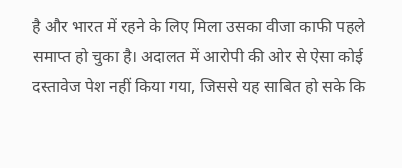है और भारत में रहने के लिए मिला उसका वीजा काफी पहले समाप्त हो चुका है। अदालत में आरोपी की ओर से ऐसा कोई दस्तावेज पेश नहीं किया गया, जिससे यह साबित हो सके कि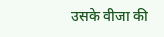उसके वीजा की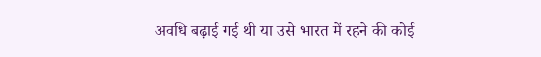अवधि बढ़ाई गई थी या उसे भारत में रहने की कोई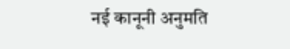नई कानूनी अनुमति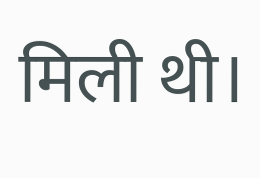मिली थी।